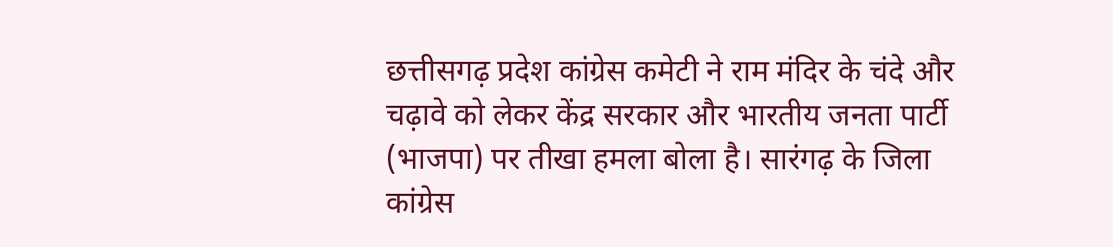छत्तीसगढ़ प्रदेश कांग्रेस कमेटी ने राम मंदिर के चंदे और चढ़ावे को लेकर केंद्र सरकार और भारतीय जनता पार्टी (भाजपा) पर तीखा हमला बोला है। सारंगढ़ के जिला कांग्रेस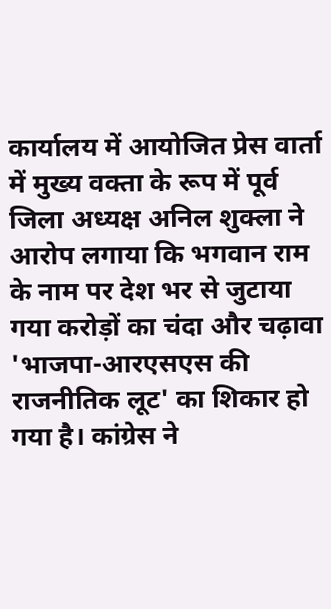कार्यालय में आयोजित प्रेस वार्ता में मुख्य वक्ता के रूप में पूर्व जिला अध्यक्ष अनिल शुक्ला ने आरोप लगाया कि भगवान राम के नाम पर देश भर से जुटाया गया करोड़ों का चंदा और चढ़ावा 'भाजपा-आरएसएस की राजनीतिक लूट' का शिकार हो गया है। कांग्रेस ने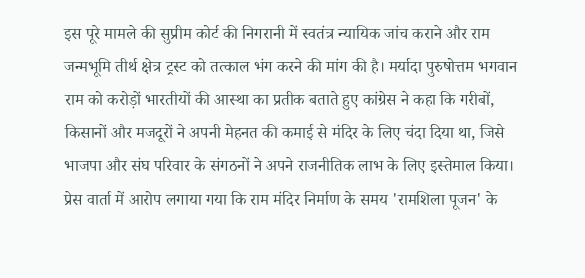इस पूरे मामले की सुप्रीम कोर्ट की निगरानी में स्वतंत्र न्यायिक जांच कराने और राम जन्मभूमि तीर्थ क्षेत्र ट्रस्ट को तत्काल भंग करने की मांग की है। मर्यादा पुरुषोत्तम भगवान राम को करोड़ों भारतीयों की आस्था का प्रतीक बताते हुए कांग्रेस ने कहा कि गरीबों, किसानों और मजदूरों ने अपनी मेहनत की कमाई से मंदिर के लिए चंदा दिया था, जिसे भाजपा और संघ परिवार के संगठनों ने अपने राजनीतिक लाभ के लिए इस्तेमाल किया। प्रेस वार्ता में आरोप लगाया गया कि राम मंदिर निर्माण के समय 'रामशिला पूजन' के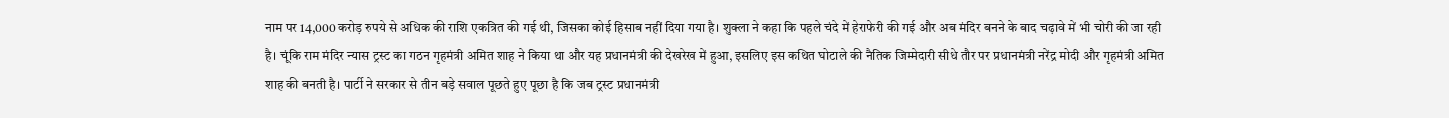नाम पर 14,000 करोड़ रुपये से अधिक की राशि एकत्रित की गई थी, जिसका कोई हिसाब नहीं दिया गया है। शुक्ला ने कहा कि पहले चंदे में हेराफेरी की गई और अब मंदिर बनने के बाद चढ़ावे में भी चोरी की जा रही है। चूंकि राम मंदिर न्यास ट्रस्ट का गठन गृहमंत्री अमित शाह ने किया था और यह प्रधानमंत्री की देखरेख में हुआ, इसलिए इस कथित घोटाले की नैतिक जिम्मेदारी सीधे तौर पर प्रधानमंत्री नरेंद्र मोदी और गृहमंत्री अमित शाह की बनती है। पार्टी ने सरकार से तीन बड़े सवाल पूछते हुए पूछा है कि जब ट्रस्ट प्रधानमंत्री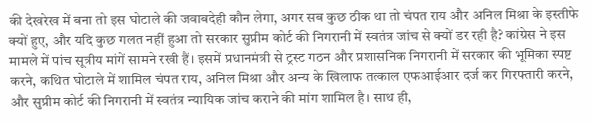की देखरेख में बना तो इस घोटाले की जवाबदेही कौन लेगा, अगर सब कुछ ठीक था तो चंपत राय और अनिल मिश्रा के इस्तीफे क्यों हुए, और यदि कुछ गलत नहीं हुआ तो सरकार सुप्रीम कोर्ट की निगरानी में स्वतंत्र जांच से क्यों डर रही है? कांग्रेस ने इस मामले में पांच सूत्रीय मांगें सामने रखी हैं। इसमें प्रधानमंत्री से ट्रस्ट गठन और प्रशासनिक निगरानी में सरकार की भूमिका स्पष्ट करने, कथित घोटाले में शामिल चंपत राय, अनिल मिश्रा और अन्य के खिलाफ तत्काल एफआईआर दर्ज कर गिरफ्तारी करने, और सुप्रीम कोर्ट की निगरानी में स्वतंत्र न्यायिक जांच कराने की मांग शामिल है। साथ ही,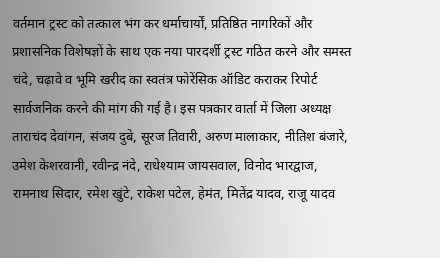वर्तमान ट्रस्ट को तत्काल भंग कर धर्माचार्यों, प्रतिष्ठित नागरिकों और प्रशासनिक विशेषज्ञों के साथ एक नया पारदर्शी ट्रस्ट गठित करने और समस्त चंदे, चढ़ावे व भूमि खरीद का स्वतंत्र फोरेंसिक ऑडिट कराकर रिपोर्ट सार्वजनिक करने की मांग की गई है। इस पत्रकार वार्ता में जिला अध्यक्ष ताराचंद देवांगन, संजय दुबे, सूरज तिवारी, अरुण मालाकार, नीतिश बंजारे, उमेश केशरवानी, रवीन्द्र नंदे, राधेश्याम जायसवाल, विनोद भारद्वाज, रामनाथ सिदार, रमेश खुंटे, राकेश पटेल, हेमंत, मितेंद्र यादव, राजू यादव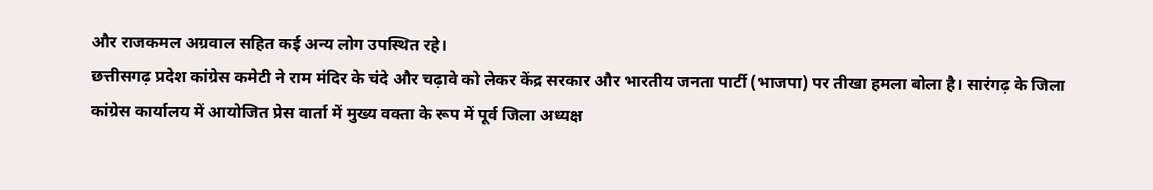और राजकमल अग्रवाल सहित कई अन्य लोग उपस्थित रहे।
छत्तीसगढ़ प्रदेश कांग्रेस कमेटी ने राम मंदिर के चंदे और चढ़ावे को लेकर केंद्र सरकार और भारतीय जनता पार्टी (भाजपा) पर तीखा हमला बोला है। सारंगढ़ के जिला कांग्रेस कार्यालय में आयोजित प्रेस वार्ता में मुख्य वक्ता के रूप में पूर्व जिला अध्यक्ष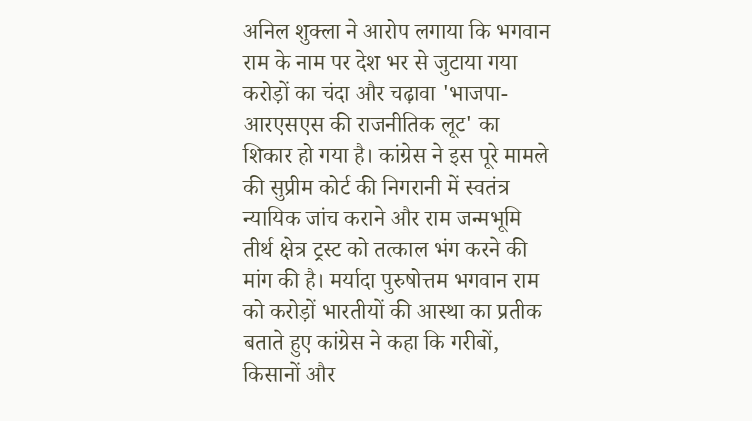अनिल शुक्ला ने आरोप लगाया कि भगवान राम के नाम पर देश भर से जुटाया गया करोड़ों का चंदा और चढ़ावा 'भाजपा-आरएसएस की राजनीतिक लूट' का शिकार हो गया है। कांग्रेस ने इस पूरे मामले की सुप्रीम कोर्ट की निगरानी में स्वतंत्र न्यायिक जांच कराने और राम जन्मभूमि तीर्थ क्षेत्र ट्रस्ट को तत्काल भंग करने की मांग की है। मर्यादा पुरुषोत्तम भगवान राम को करोड़ों भारतीयों की आस्था का प्रतीक बताते हुए कांग्रेस ने कहा कि गरीबों, किसानों और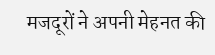मजदूरों ने अपनी मेहनत की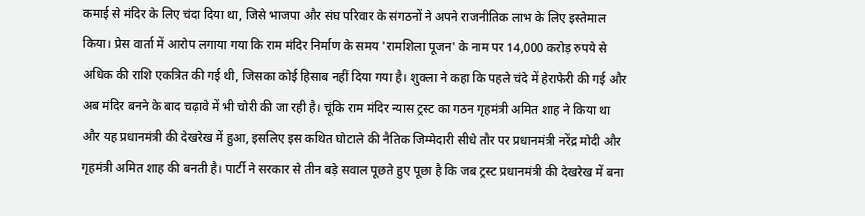कमाई से मंदिर के लिए चंदा दिया था, जिसे भाजपा और संघ परिवार के संगठनों ने अपने राजनीतिक लाभ के लिए इस्तेमाल किया। प्रेस वार्ता में आरोप लगाया गया कि राम मंदिर निर्माण के समय 'रामशिला पूजन' के नाम पर 14,000 करोड़ रुपये से अधिक की राशि एकत्रित की गई थी, जिसका कोई हिसाब नहीं दिया गया है। शुक्ला ने कहा कि पहले चंदे में हेराफेरी की गई और अब मंदिर बनने के बाद चढ़ावे में भी चोरी की जा रही है। चूंकि राम मंदिर न्यास ट्रस्ट का गठन गृहमंत्री अमित शाह ने किया था और यह प्रधानमंत्री की देखरेख में हुआ, इसलिए इस कथित घोटाले की नैतिक जिम्मेदारी सीधे तौर पर प्रधानमंत्री नरेंद्र मोदी और गृहमंत्री अमित शाह की बनती है। पार्टी ने सरकार से तीन बड़े सवाल पूछते हुए पूछा है कि जब ट्रस्ट प्रधानमंत्री की देखरेख में बना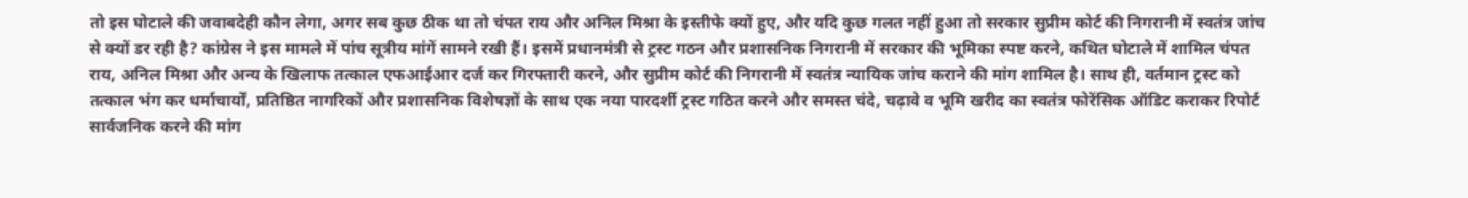तो इस घोटाले की जवाबदेही कौन लेगा, अगर सब कुछ ठीक था तो चंपत राय और अनिल मिश्रा के इस्तीफे क्यों हुए, और यदि कुछ गलत नहीं हुआ तो सरकार सुप्रीम कोर्ट की निगरानी में स्वतंत्र जांच से क्यों डर रही है? कांग्रेस ने इस मामले में पांच सूत्रीय मांगें सामने रखी हैं। इसमें प्रधानमंत्री से ट्रस्ट गठन और प्रशासनिक निगरानी में सरकार की भूमिका स्पष्ट करने, कथित घोटाले में शामिल चंपत राय, अनिल मिश्रा और अन्य के खिलाफ तत्काल एफआईआर दर्ज कर गिरफ्तारी करने, और सुप्रीम कोर्ट की निगरानी में स्वतंत्र न्यायिक जांच कराने की मांग शामिल है। साथ ही, वर्तमान ट्रस्ट को तत्काल भंग कर धर्माचार्यों, प्रतिष्ठित नागरिकों और प्रशासनिक विशेषज्ञों के साथ एक नया पारदर्शी ट्रस्ट गठित करने और समस्त चंदे, चढ़ावे व भूमि खरीद का स्वतंत्र फोरेंसिक ऑडिट कराकर रिपोर्ट सार्वजनिक करने की मांग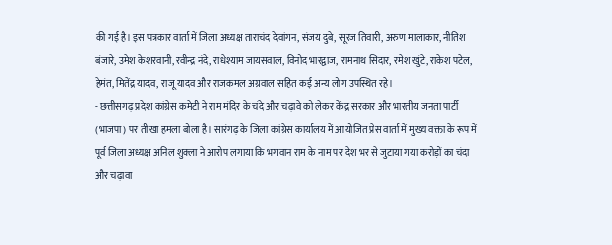की गई है। इस पत्रकार वार्ता में जिला अध्यक्ष ताराचंद देवांगन, संजय दुबे, सूरज तिवारी, अरुण मालाकार, नीतिश बंजारे, उमेश केशरवानी, रवीन्द्र नंदे, राधेश्याम जायसवाल, विनोद भारद्वाज, रामनाथ सिदार, रमेश खुंटे, राकेश पटेल, हेमंत, मितेंद्र यादव, राजू यादव और राजकमल अग्रवाल सहित कई अन्य लोग उपस्थित रहे।
- छत्तीसगढ़ प्रदेश कांग्रेस कमेटी ने राम मंदिर के चंदे और चढ़ावे को लेकर केंद्र सरकार और भारतीय जनता पार्टी (भाजपा) पर तीखा हमला बोला है। सारंगढ़ के जिला कांग्रेस कार्यालय में आयोजित प्रेस वार्ता में मुख्य वक्ता के रूप में पूर्व जिला अध्यक्ष अनिल शुक्ला ने आरोप लगाया कि भगवान राम के नाम पर देश भर से जुटाया गया करोड़ों का चंदा और चढ़ावा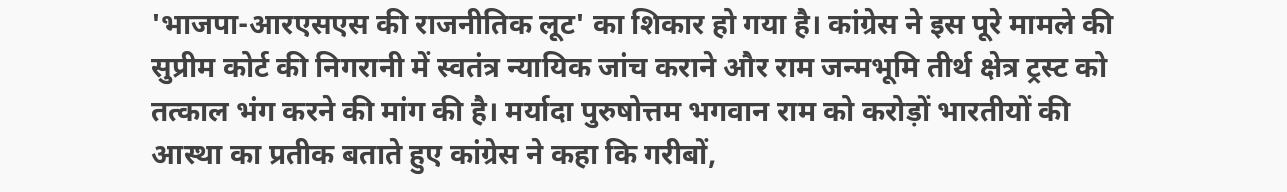'भाजपा-आरएसएस की राजनीतिक लूट' का शिकार हो गया है। कांग्रेस ने इस पूरे मामले की सुप्रीम कोर्ट की निगरानी में स्वतंत्र न्यायिक जांच कराने और राम जन्मभूमि तीर्थ क्षेत्र ट्रस्ट को तत्काल भंग करने की मांग की है। मर्यादा पुरुषोत्तम भगवान राम को करोड़ों भारतीयों की आस्था का प्रतीक बताते हुए कांग्रेस ने कहा कि गरीबों,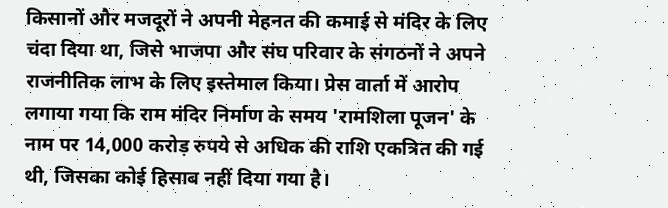किसानों और मजदूरों ने अपनी मेहनत की कमाई से मंदिर के लिए चंदा दिया था, जिसे भाजपा और संघ परिवार के संगठनों ने अपने राजनीतिक लाभ के लिए इस्तेमाल किया। प्रेस वार्ता में आरोप लगाया गया कि राम मंदिर निर्माण के समय 'रामशिला पूजन' के नाम पर 14,000 करोड़ रुपये से अधिक की राशि एकत्रित की गई थी, जिसका कोई हिसाब नहीं दिया गया है।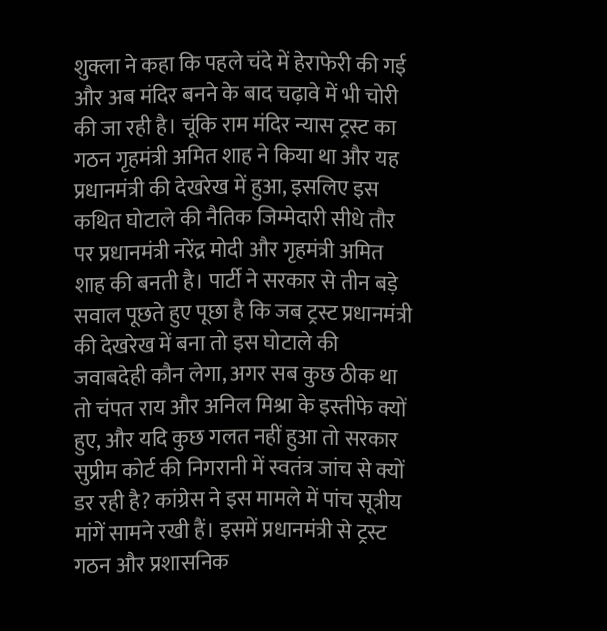शुक्ला ने कहा कि पहले चंदे में हेराफेरी की गई और अब मंदिर बनने के बाद चढ़ावे में भी चोरी की जा रही है। चूंकि राम मंदिर न्यास ट्रस्ट का गठन गृहमंत्री अमित शाह ने किया था और यह प्रधानमंत्री की देखरेख में हुआ, इसलिए इस कथित घोटाले की नैतिक जिम्मेदारी सीधे तौर पर प्रधानमंत्री नरेंद्र मोदी और गृहमंत्री अमित शाह की बनती है। पार्टी ने सरकार से तीन बड़े सवाल पूछते हुए पूछा है कि जब ट्रस्ट प्रधानमंत्री की देखरेख में बना तो इस घोटाले की जवाबदेही कौन लेगा, अगर सब कुछ ठीक था तो चंपत राय और अनिल मिश्रा के इस्तीफे क्यों हुए, और यदि कुछ गलत नहीं हुआ तो सरकार सुप्रीम कोर्ट की निगरानी में स्वतंत्र जांच से क्यों डर रही है? कांग्रेस ने इस मामले में पांच सूत्रीय मांगें सामने रखी हैं। इसमें प्रधानमंत्री से ट्रस्ट गठन और प्रशासनिक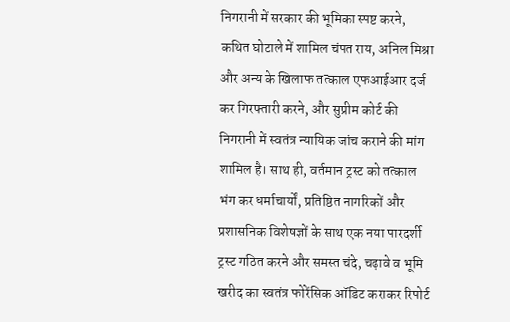निगरानी में सरकार की भूमिका स्पष्ट करने, कथित घोटाले में शामिल चंपत राय, अनिल मिश्रा और अन्य के खिलाफ तत्काल एफआईआर दर्ज कर गिरफ्तारी करने, और सुप्रीम कोर्ट की निगरानी में स्वतंत्र न्यायिक जांच कराने की मांग शामिल है। साथ ही, वर्तमान ट्रस्ट को तत्काल भंग कर धर्माचार्यों, प्रतिष्ठित नागरिकों और प्रशासनिक विशेषज्ञों के साथ एक नया पारदर्शी ट्रस्ट गठित करने और समस्त चंदे, चढ़ावे व भूमि खरीद का स्वतंत्र फोरेंसिक ऑडिट कराकर रिपोर्ट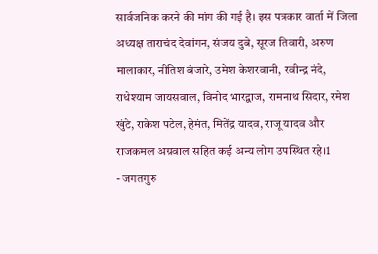सार्वजनिक करने की मांग की गई है। इस पत्रकार वार्ता में जिला अध्यक्ष ताराचंद देवांगन, संजय दुबे, सूरज तिवारी, अरुण मालाकार, नीतिश बंजारे, उमेश केशरवानी, रवीन्द्र नंदे, राधेश्याम जायसवाल, विनोद भारद्वाज, रामनाथ सिदार, रमेश खुंटे, राकेश पटेल, हेमंत, मितेंद्र यादव, राजू यादव और राजकमल अग्रवाल सहित कई अन्य लोग उपस्थित रहे।1
- जगतगुरु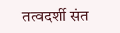तत्वदर्शी संत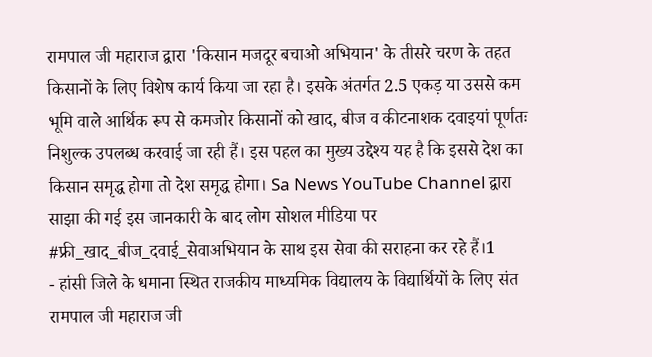रामपाल जी महाराज द्वारा 'किसान मजदूर बचाओ अभियान' के तीसरे चरण के तहत किसानों के लिए विशेष कार्य किया जा रहा है। इसके अंतर्गत 2.5 एकड़ या उससे कम भूमि वाले आर्थिक रूप से कमजोर किसानों को खाद, बीज व कीटनाशक दवाइयां पूर्णतः निशुल्क उपलब्ध करवाई जा रही हैं। इस पहल का मुख्य उद्देश्य यह है कि इससे देश का किसान समृद्ध होगा तो देश समृद्ध होगा। Sa News YouTube Channel द्वारा साझा की गई इस जानकारी के बाद लोग सोशल मीडिया पर #फ्री_खाद_बीज_दवाई_सेवाअभियान के साथ इस सेवा की सराहना कर रहे हैं।1
- हांसी जिले के धमाना स्थित राजकीय माध्यमिक विद्यालय के विद्यार्थियों के लिए संत रामपाल जी महाराज जी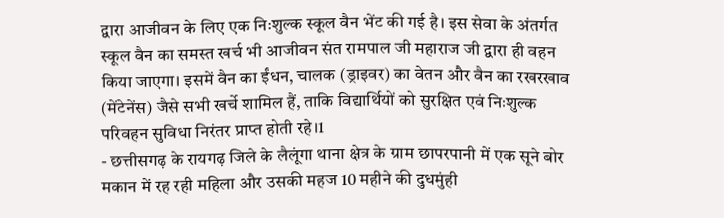द्वारा आजीवन के लिए एक निःशुल्क स्कूल वैन भेंट की गई है। इस सेवा के अंतर्गत स्कूल वैन का समस्त खर्च भी आजीवन संत रामपाल जी महाराज जी द्वारा ही वहन किया जाएगा। इसमें वैन का ईंधन, चालक (ड्राइवर) का वेतन और वैन का रखरखाव (मेंटेनेंस) जैसे सभी खर्चे शामिल हैं, ताकि विद्यार्थियों को सुरक्षित एवं निःशुल्क परिवहन सुविधा निरंतर प्राप्त होती रहे।1
- छत्तीसगढ़ के रायगढ़ जिले के लैलूंगा थाना क्षेत्र के ग्राम छापरपानी में एक सूने बोर मकान में रह रही महिला और उसकी महज 10 महीने की दुधमुंही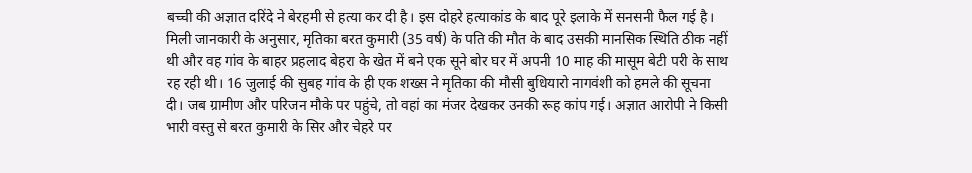बच्ची की अज्ञात दरिंदे ने बेरहमी से हत्या कर दी है। इस दोहरे हत्याकांड के बाद पूरे इलाके में सनसनी फैल गई है। मिली जानकारी के अनुसार, मृतिका बरत कुमारी (35 वर्ष) के पति की मौत के बाद उसकी मानसिक स्थिति ठीक नहीं थी और वह गांव के बाहर प्रहलाद बेहरा के खेत में बने एक सूने बोर घर में अपनी 10 माह की मासूम बेटी परी के साथ रह रही थी। 16 जुलाई की सुबह गांव के ही एक शख्स ने मृतिका की मौसी बुधियारो नागवंशी को हमले की सूचना दी। जब ग्रामीण और परिजन मौके पर पहुंचे, तो वहां का मंजर देखकर उनकी रूह कांप गई। अज्ञात आरोपी ने किसी भारी वस्तु से बरत कुमारी के सिर और चेहरे पर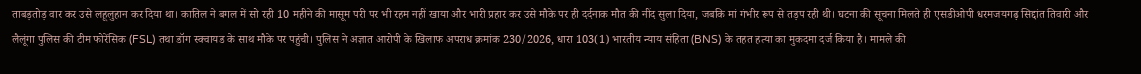ताबड़तोड़ वार कर उसे लहूलुहान कर दिया था। कातिल ने बगल में सो रही 10 महीने की मासूम परी पर भी रहम नहीं खाया और भारी प्रहार कर उसे मौके पर ही दर्दनाक मौत की नींद सुला दिया, जबकि मां गंभीर रूप से तड़प रही थी। घटना की सूचना मिलते ही एसडीओपी धरमजयगढ़ सिद्दांत तिवारी और लैलूंगा पुलिस की टीम फोरेंसिक (FSL) तथा डॉग स्क्वायड के साथ मौके पर पहुंची। पुलिस ने अज्ञात आरोपी के खिलाफ अपराध क्रमांक 230/2026, धारा 103(1) भारतीय न्याय संहिता (BNS) के तहत हत्या का मुकदमा दर्ज किया है। मामले की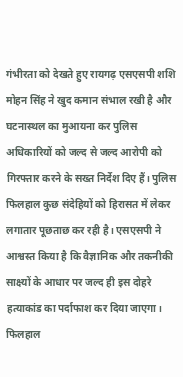गंभीरता को देखते हुए रायगढ़ एसएसपी शशि मोहन सिंह ने खुद कमान संभाल रखी है और घटनास्थल का मुआयना कर पुलिस अधिकारियों को जल्द से जल्द आरोपी को गिरफ्तार करने के सख्त निर्देश दिए हैं। पुलिस फिलहाल कुछ संदेहियों को हिरासत में लेकर लगातार पूछताछ कर रही है। एसएसपी ने आश्वस्त किया है कि वैज्ञानिक और तकनीकी साक्ष्यों के आधार पर जल्द ही इस दोहरे हत्याकांड का पर्दाफाश कर दिया जाएगा। फिलहाल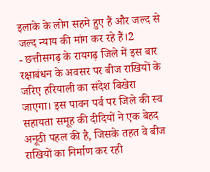इलाके के लोग सहमे हुए हैं और जल्द से जल्द न्याय की मांग कर रहे हैं।2
- छत्तीसगढ़ के रायगढ़ जिले में इस बार रक्षाबंधन के अवसर पर बीज राखियों के जरिए हरियाली का संदेश बिखेरा जाएगा। इस पावन पर्व पर जिले की स्व सहायता समूह की दीदियों ने एक बेहद अनूठी पहल की है, जिसके तहत वे बीज राखियों का निर्माण कर रही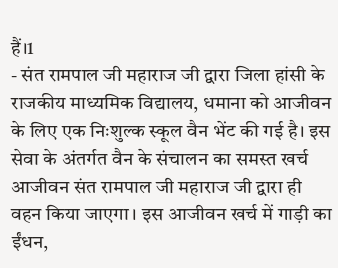हैं।1
- संत रामपाल जी महाराज जी द्वारा जिला हांसी के राजकीय माध्यमिक विद्यालय, धमाना को आजीवन के लिए एक निःशुल्क स्कूल वैन भेंट की गई है। इस सेवा के अंतर्गत वैन के संचालन का समस्त खर्च आजीवन संत रामपाल जी महाराज जी द्वारा ही वहन किया जाएगा। इस आजीवन खर्च में गाड़ी का ईंधन,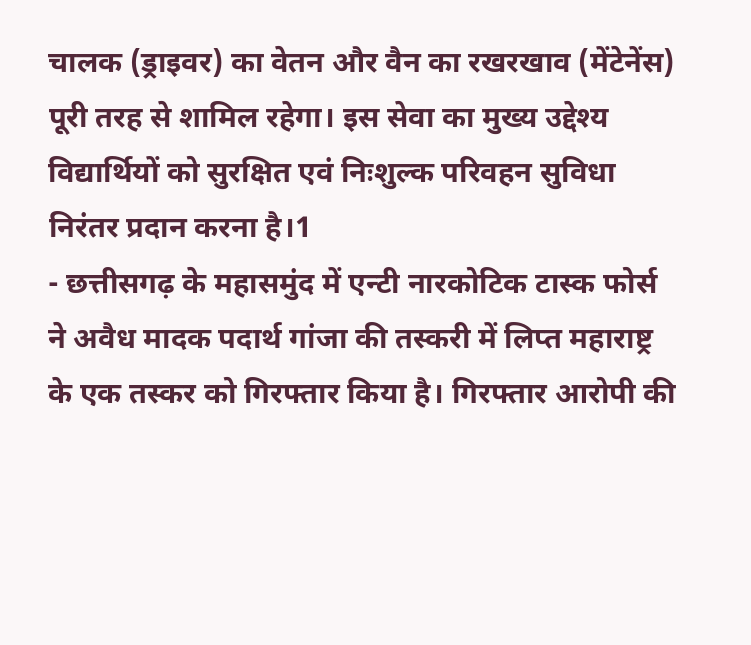चालक (ड्राइवर) का वेतन और वैन का रखरखाव (मेंटेनेंस) पूरी तरह से शामिल रहेगा। इस सेवा का मुख्य उद्देश्य विद्यार्थियों को सुरक्षित एवं निःशुल्क परिवहन सुविधा निरंतर प्रदान करना है।1
- छत्तीसगढ़ के महासमुंद में एन्टी नारकोटिक टास्क फोर्स ने अवैध मादक पदार्थ गांजा की तस्करी में लिप्त महाराष्ट्र के एक तस्कर को गिरफ्तार किया है। गिरफ्तार आरोपी की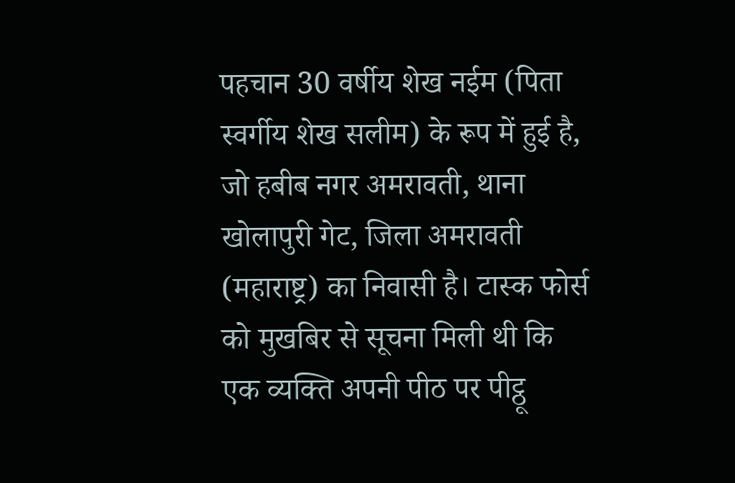पहचान 30 वर्षीय शेख नईम (पिता स्वर्गीय शेख सलीम) के रूप में हुई है, जो हबीब नगर अमरावती, थाना खोलापुरी गेट, जिला अमरावती (महाराष्ट्र) का निवासी है। टास्क फोर्स को मुखबिर से सूचना मिली थी कि एक व्यक्ति अपनी पीठ पर पीट्ठू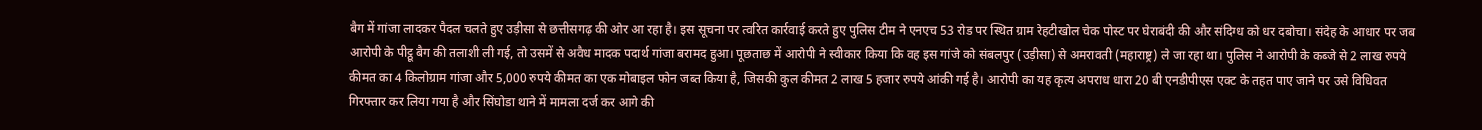बैग में गांजा लादकर पैदल चलते हुए उड़ीसा से छत्तीसगढ़ की ओर आ रहा है। इस सूचना पर त्वरित कार्रवाई करते हुए पुलिस टीम ने एनएच 53 रोड पर स्थित ग्राम रेहटीखोल चेक पोस्ट पर घेराबंदी की और संदिग्ध को धर दबोचा। संदेह के आधार पर जब आरोपी के पीट्ठू बैग की तलाशी ली गई, तो उसमें से अवैध मादक पदार्थ गांजा बरामद हुआ। पूछताछ में आरोपी ने स्वीकार किया कि वह इस गांजे को संबलपुर (उड़ीसा) से अमरावती (महाराष्ट्र) ले जा रहा था। पुलिस ने आरोपी के कब्जे से 2 लाख रुपये कीमत का 4 किलोग्राम गांजा और 5,000 रुपये कीमत का एक मोबाइल फोन जब्त किया है, जिसकी कुल कीमत 2 लाख 5 हजार रुपये आंकी गई है। आरोपी का यह कृत्य अपराध धारा 20 बी एनडीपीएस एक्ट के तहत पाए जाने पर उसे विधिवत गिरफ्तार कर लिया गया है और सिंघोडा थाने में मामला दर्ज कर आगे की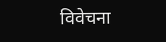विवेचना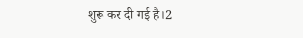शुरू कर दी गई है।2